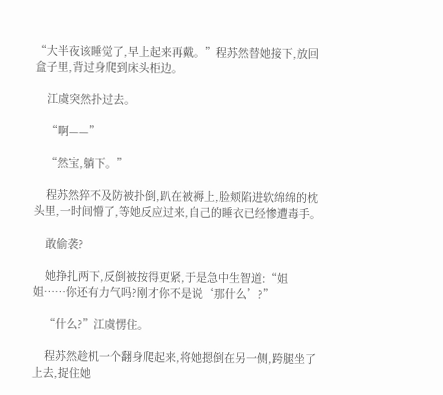“大半夜该睡觉了,早上起来再戴。”程苏然替她接下,放回盒子里,背过身爬到床头柜边。

    江虞突然扑过去。

    “啊——”

    “然宝,躺下。”

    程苏然猝不及防被扑倒,趴在被褥上,脸颊陷进软绵绵的枕头里,一时间懵了,等她反应过来,自己的睡衣已经惨遭毒手。

    敢偷袭?

    她挣扎两下,反倒被按得更紧,于是急中生智道:“姐姐……你还有力气吗?刚才你不是说‘那什么’?”

    “什么?”江虞愣住。

    程苏然趁机一个翻身爬起来,将她摁倒在另一侧,跨腿坐了上去,捉住她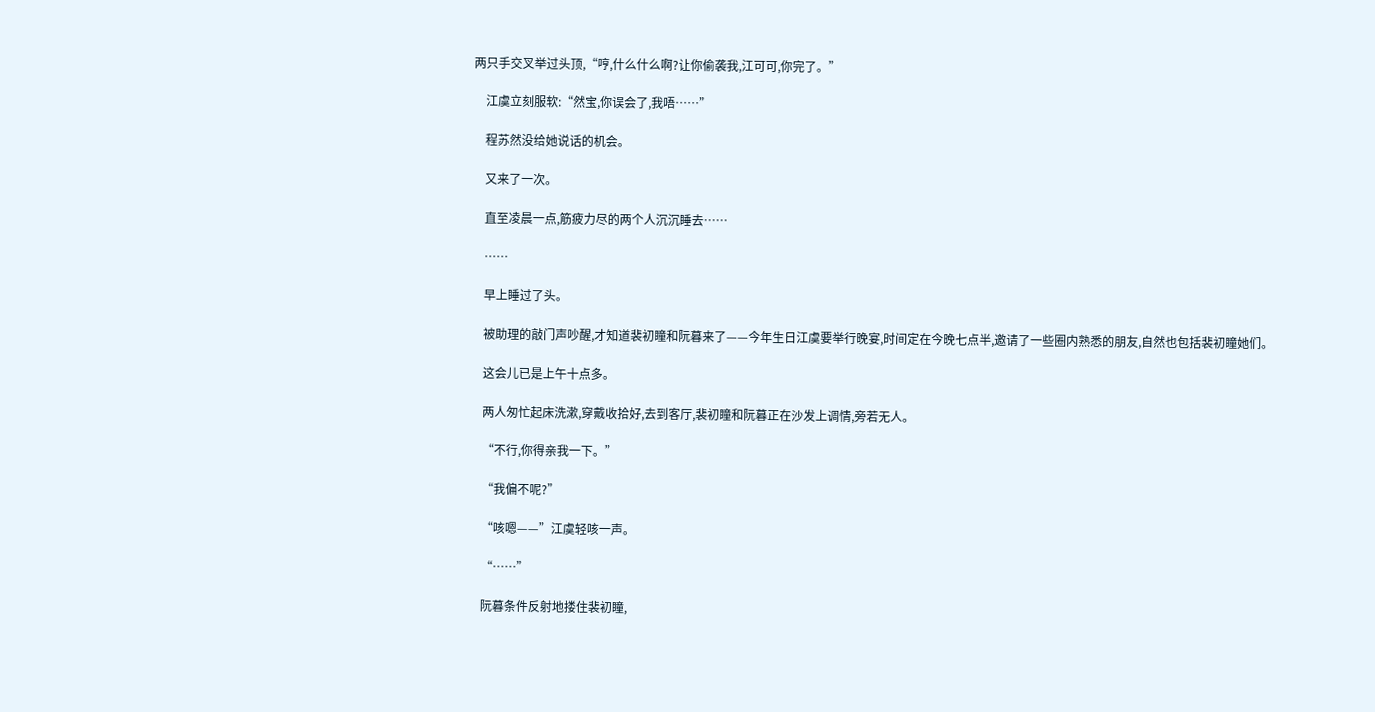两只手交叉举过头顶,“哼,什么什么啊?让你偷袭我,江可可,你完了。”

    江虞立刻服软:“然宝,你误会了,我唔……”

    程苏然没给她说话的机会。

    又来了一次。

    直至凌晨一点,筋疲力尽的两个人沉沉睡去……

    ……

    早上睡过了头。

    被助理的敲门声吵醒,才知道裴初瞳和阮暮来了——今年生日江虞要举行晚宴,时间定在今晚七点半,邀请了一些圈内熟悉的朋友,自然也包括裴初瞳她们。

    这会儿已是上午十点多。

    两人匆忙起床洗漱,穿戴收拾好,去到客厅,裴初瞳和阮暮正在沙发上调情,旁若无人。

    “不行,你得亲我一下。”

    “我偏不呢?”

    “咳嗯——”江虞轻咳一声。

    “……”

    阮暮条件反射地搂住裴初瞳,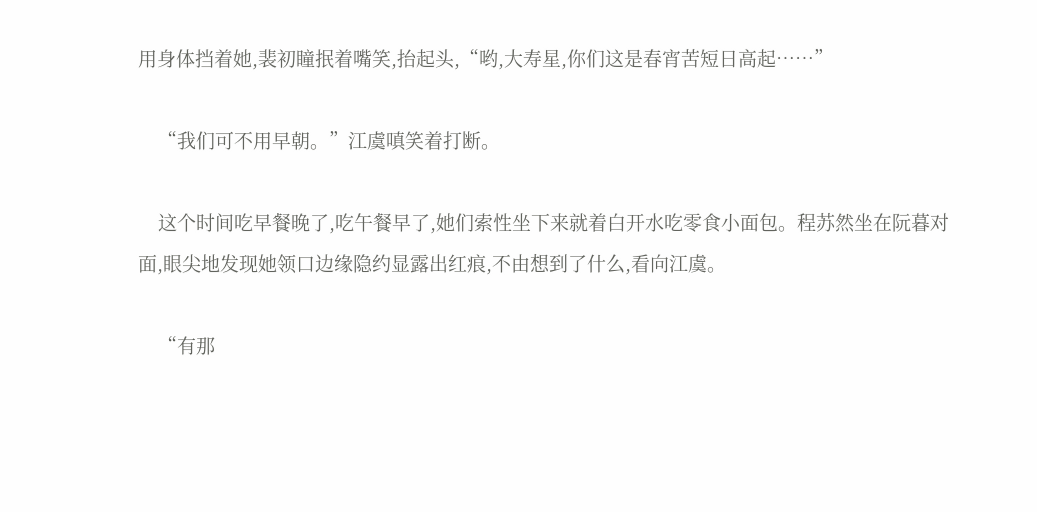用身体挡着她,裴初瞳抿着嘴笑,抬起头,“哟,大寿星,你们这是春宵苦短日高起……”

    “我们可不用早朝。”江虞嗔笑着打断。

    这个时间吃早餐晚了,吃午餐早了,她们索性坐下来就着白开水吃零食小面包。程苏然坐在阮暮对面,眼尖地发现她领口边缘隐约显露出红痕,不由想到了什么,看向江虞。

    “有那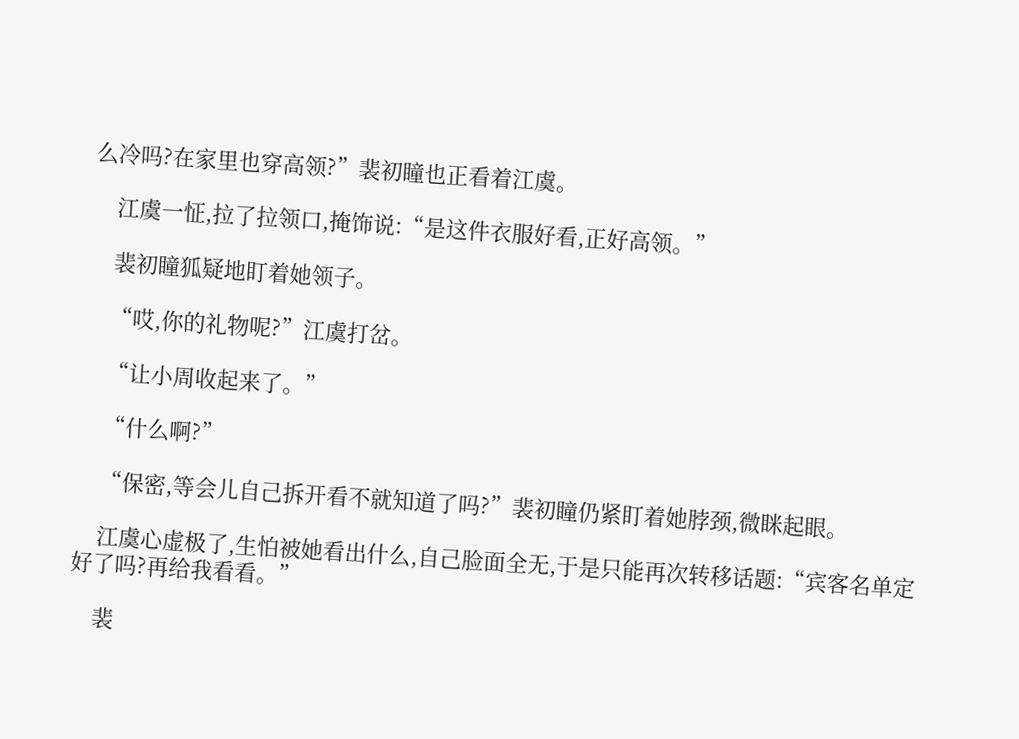么冷吗?在家里也穿高领?”裴初瞳也正看着江虞。

    江虞一怔,拉了拉领口,掩饰说:“是这件衣服好看,正好高领。”

    裴初瞳狐疑地盯着她领子。

    “哎,你的礼物呢?”江虞打岔。

    “让小周收起来了。”

    “什么啊?”

    “保密,等会儿自己拆开看不就知道了吗?”裴初瞳仍紧盯着她脖颈,微眯起眼。

    江虞心虚极了,生怕被她看出什么,自己脸面全无,于是只能再次转移话题:“宾客名单定好了吗?再给我看看。”

    裴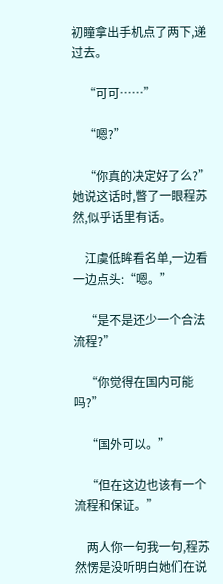初瞳拿出手机点了两下,递过去。

    “可可……”

    “嗯?”

    “你真的决定好了么?”她说这话时,瞥了一眼程苏然,似乎话里有话。

    江虞低眸看名单,一边看一边点头:“嗯。”

    “是不是还少一个合法流程?”

    “你觉得在国内可能吗?”

    “国外可以。”

    “但在这边也该有一个流程和保证。”

    两人你一句我一句,程苏然愣是没听明白她们在说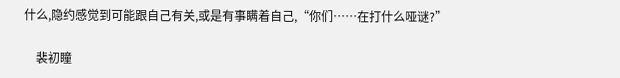什么,隐约感觉到可能跟自己有关,或是有事瞒着自己,“你们……在打什么哑谜?”

    裴初瞳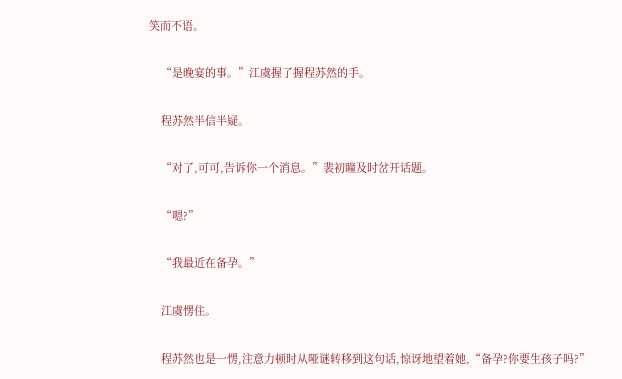笑而不语。

    “是晚宴的事。”江虞握了握程苏然的手。

    程苏然半信半疑。

    “对了,可可,告诉你一个消息。”裴初瞳及时岔开话题。

    “嗯?”

    “我最近在备孕。”

    江虞愣住。

    程苏然也是一愣,注意力顿时从哑谜转移到这句话,惊讶地望着她,“备孕?你要生孩子吗?”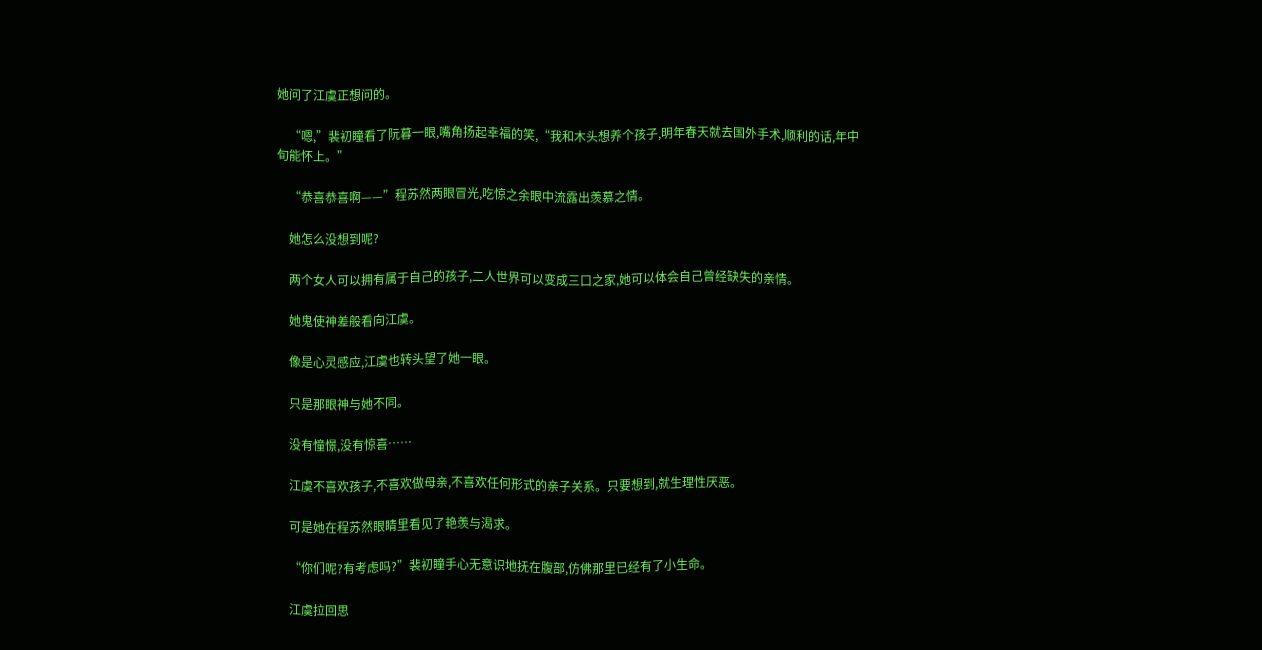她问了江虞正想问的。

    “嗯,”裴初瞳看了阮暮一眼,嘴角扬起幸福的笑,“我和木头想养个孩子,明年春天就去国外手术,顺利的话,年中旬能怀上。”

    “恭喜恭喜啊——”程苏然两眼冒光,吃惊之余眼中流露出羡慕之情。

    她怎么没想到呢?

    两个女人可以拥有属于自己的孩子,二人世界可以变成三口之家,她可以体会自己曾经缺失的亲情。

    她鬼使神差般看向江虞。

    像是心灵感应,江虞也转头望了她一眼。

    只是那眼神与她不同。

    没有憧憬,没有惊喜……

    江虞不喜欢孩子,不喜欢做母亲,不喜欢任何形式的亲子关系。只要想到,就生理性厌恶。

    可是她在程苏然眼睛里看见了艳羡与渴求。

    “你们呢?有考虑吗?”裴初瞳手心无意识地抚在腹部,仿佛那里已经有了小生命。

    江虞拉回思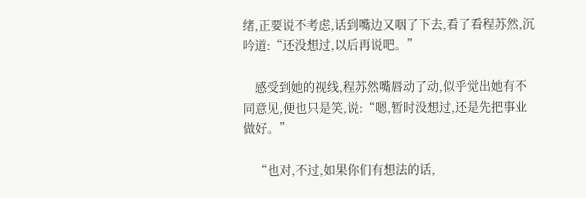绪,正要说不考虑,话到嘴边又咽了下去,看了看程苏然,沉吟道:“还没想过,以后再说吧。”

    感受到她的视线,程苏然嘴唇动了动,似乎觉出她有不同意见,便也只是笑,说:“嗯,暂时没想过,还是先把事业做好。”

    “也对,不过,如果你们有想法的话,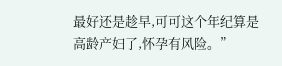最好还是趁早,可可这个年纪算是高龄产妇了,怀孕有风险。”